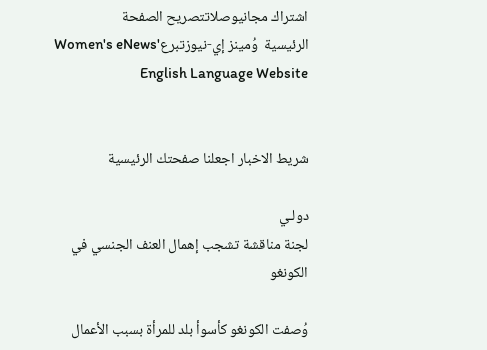اشتراك مجانيوصلاتتصريح الصفحة
الرئيسية  وُمينز إي-نيوزتبرعWomen's eNews' English Language Website


شريط الاخبار اجعلنا صفحتك الرئيسية

دولـي
لجنة مناقشة تشجب إهمال العنف الجنسي في الكونغو

وُصفت الكونغو كأسوأ بلد للمرأة بسبب الأعمال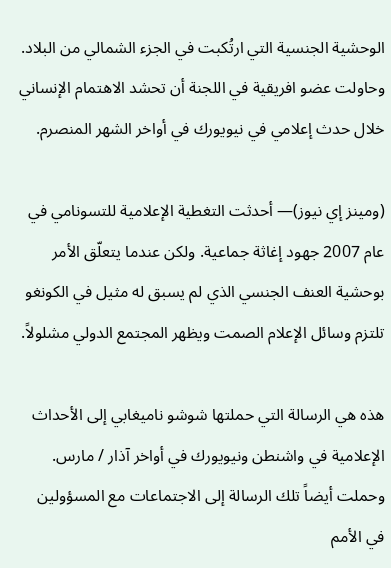الوحشية الجنسية التي ارتُكبت في الجزء الشمالي من البلاد. وحاولت عضو افريقية في اللجنة أن تحشد الاهتمام الإنساني خلال حدث إعلامي في نيويورك في أواخر الشهر المنصرم.

(ومينز إي نيوز)— أحدثت التغطية الإعلامية للتسونامي في عام 2007 جهود إغاثة جماعية. ولكن عندما يتعلّق الأمر بوحشية العنف الجنسي الذي لم يسبق له مثيل في الكونغو تلتزم وسائل الإعلام الصمت ويظهر المجتمع الدولي مشلولاً.

هذه هي الرسالة التي حملتها شوشو ناميغابي إلى الأحداث الإعلامية في واشنطن ونيويورك في أواخر آذار / مارس. وحملت أيضاً تلك الرسالة إلى الاجتماعات مع المسؤولين في الأمم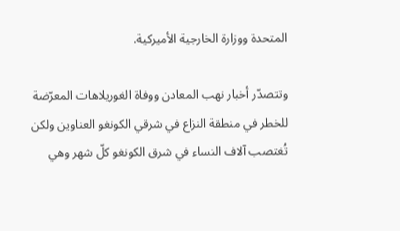المتحدة ووزارة الخارجية الأميركية.

وتتصدّر أخبار نهب المعادن ووفاة الغوريلاهات المعرّضة للخطر في منطقة النزاع في شرقي الكونغو العناوين ولكن تُغتصب آلاف النساء في شرق الكونغو كلّ شهر وهي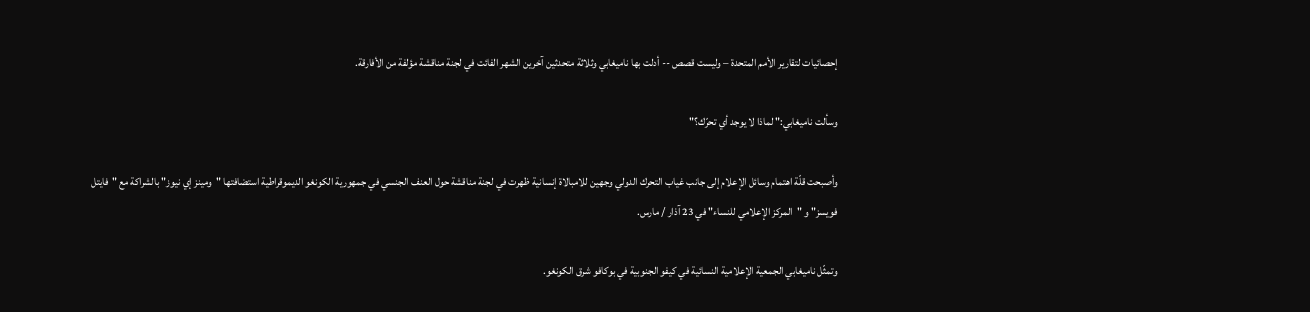إحصائيات لتقارير الأمم المتحدة – وليست قصص -- أدلت بها ناميغابي وثلاثة متحدثين آخرين الشهر الفائت في لجنة مناقشة مؤلفة من الأفارقة.

وسألت ناميغابي:" لماذا لا يوجد أي تحرّك؟"

وأصبحت قلّة اهتمام وسائل الإعلام إلى جانب غياب التحرك الدولي وجهين للامبالاة إنسانية ظهرت في لجنة مناقشة حول العنف الجنسي في جمهورية الكونغو الديموقراطية استضافتها "ومينز إي نيوز" بالشراكة مع "فايتل فويسز" و "المركز الإعلامي للنساء" في 23 آذار / مارس.

وتمثّل ناميغابي الجمعية الإعلامية النسائية في كيفو الجنوبية في بوكافو شرق الكونغو.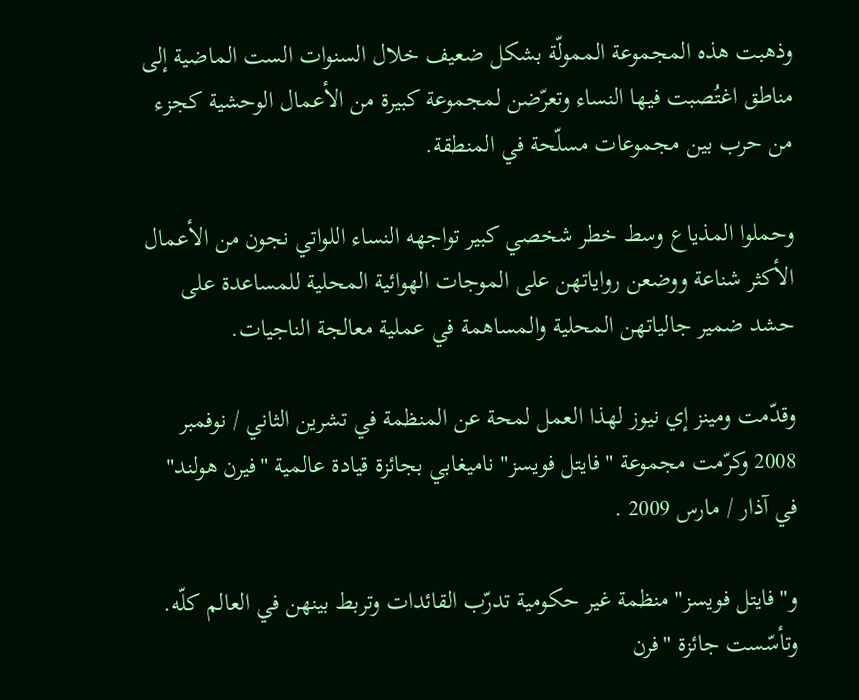وذهبت هذه المجموعة الممولّة بشكل ضعيف خلال السنوات الست الماضية إلى مناطق اغتُصبت فيها النساء وتعرّضن لمجموعة كبيرة من الأعمال الوحشية كجزء من حرب بين مجموعات مسلّحة في المنطقة.

وحملوا المذياع وسط خطر شخصي كبير تواجهه النساء اللواتي نجون من الأعمال الأكثر شناعة ووضعن رواياتهن على الموجات الهوائية المحلية للمساعدة على حشد ضمير جالياتهن المحلية والمساهمة في عملية معالجة الناجيات.

وقدّمت ومينز إي نيوز لهذا العمل لمحة عن المنظمة في تشرين الثاني / نوفمبر 2008 وكرّمت مجموعة "فايتل فويسز" ناميغابي بجائزة قيادة عالمية "فيرن هولند" في آذار / مارس 2009 .

و"فايتل فويسز" منظمة غير حكومية تدرّب القائدات وتربط بينهن في العالم كلّه. وتأسّست جائزة "فرن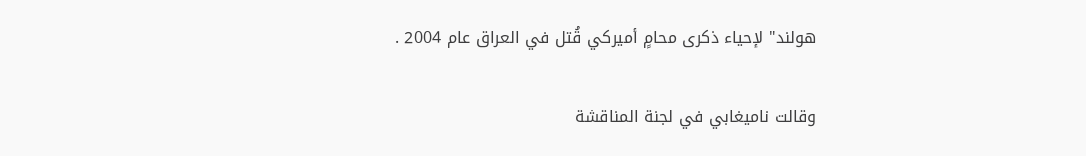هولند" لإحياء ذكرى محامٍ أميركي قُتل في العراق عام 2004 .

وقالت ناميغابي في لجنة المناقشة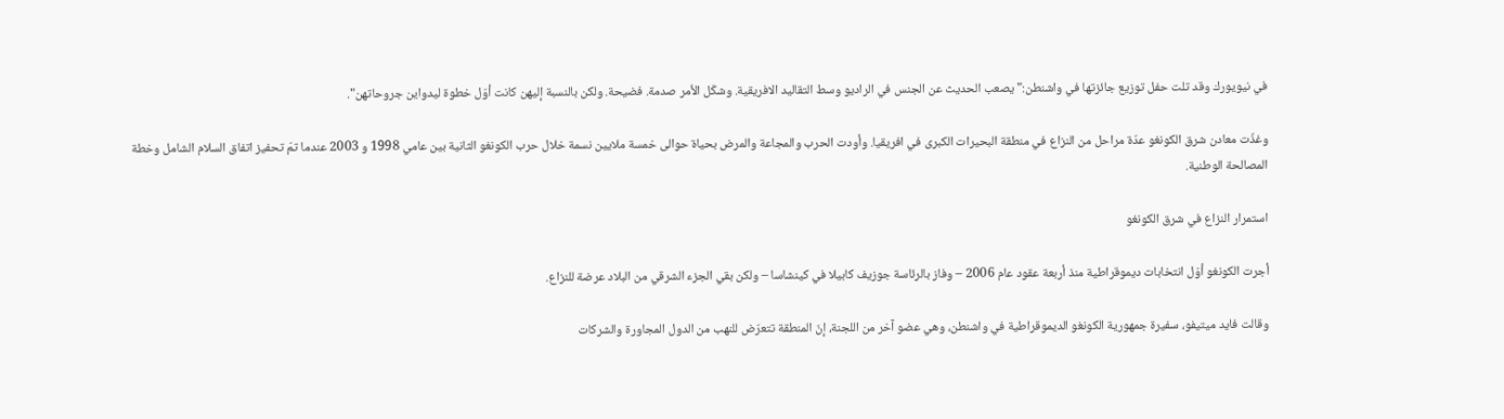في نيويورك وقد تلت حفل توزيع جائزتها في واشنطن:" يصعب الحديث عن الجنس في الراديو وسط التقاليد الافريقية. وشكّل الأمر صدمة. فضيحة. ولكن بالنسبة إليهن كانت أوّل خطوة ليدواين جروحاتهن".

وغذّت معادن شرق الكونغو عدّة مراحل من النزاع في منطقة البحيرات الكبرى في افريقيا. وأودت الحرب والمجاعة والمرض بحياة حوالى خمسة ملايين نسمة خلال حرب الكونغو الثانية بين عامي 1998 و 2003 عندما تمّ تحفيز اتفاق السلام الشامل وخطة المصالحة الوطنية.

استمرار النزاع في شرق الكونغو

أجرت الكونغو أوّل انتخابات ديموقراطية منذ أربعة عقود عام 2006 – وفاز بالرئاسة جوزيف كابيلا في كينشاسا – ولكن بقي الجزء الشرقي من البلاد عرضة للنزاع.

وقالت فايد ميتيفو، سفيرة جمهورية الكونغو الديموقراطية في واشنطن، وهي عضو آخر من اللجنة، إنّ المنطقة تتعرّض للنهب من الدول المجاورة والشركات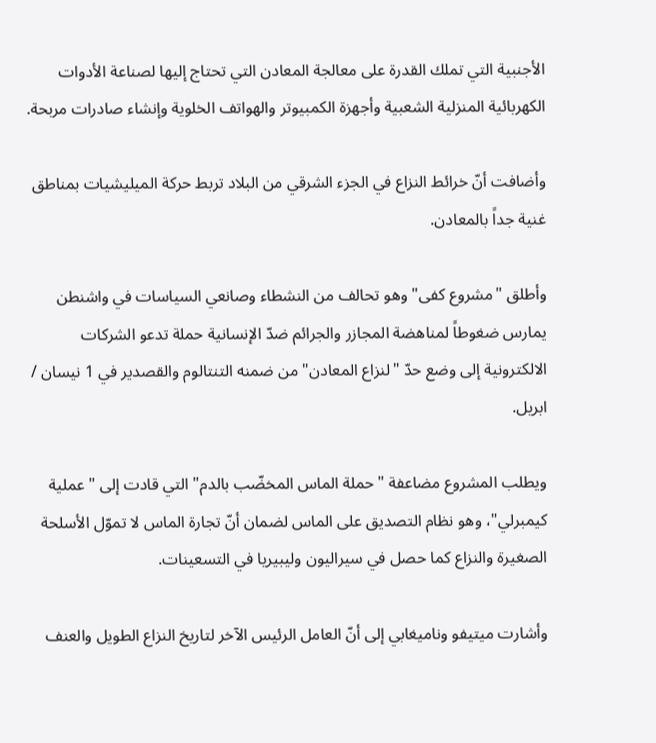الأجنبية التي تملك القدرة على معالجة المعادن التي تحتاج إليها لصناعة الأدوات الكهربائية المنزلية الشعبية وأجهزة الكمبيوتر والهواتف الخلوية وإنشاء صادرات مربحة.

وأضافت أنّ خرائط النزاع في الجزء الشرقي من البلاد تربط حركة الميليشيات بمناطق غنية جداً بالمعادن.

وأطلق "مشروع كفى" وهو تحالف من النشطاء وصانعي السياسات في واشنطن يمارس ضغوطاً لمناهضة المجازر والجرائم ضدّ الإنسانية حملة تدعو الشركات الالكترونية إلى وضع حدّ "لنزاع المعادن" من ضمنه التنتالوم والقصدير في 1 نيسان / ابريل.

ويطلب المشروع مضاعفة "حملة الماس المخضّب بالدم" التي قادت إلى "عملية كيمبرلي"، وهو نظام التصديق على الماس لضمان أنّ تجارة الماس لا تموّل الأسلحة الصغيرة والنزاع كما حصل في سيراليون وليبيريا في التسعينات.

وأشارت ميتيفو وناميغابي إلى أنّ العامل الرئيس الآخر لتاريخ النزاع الطويل والعنف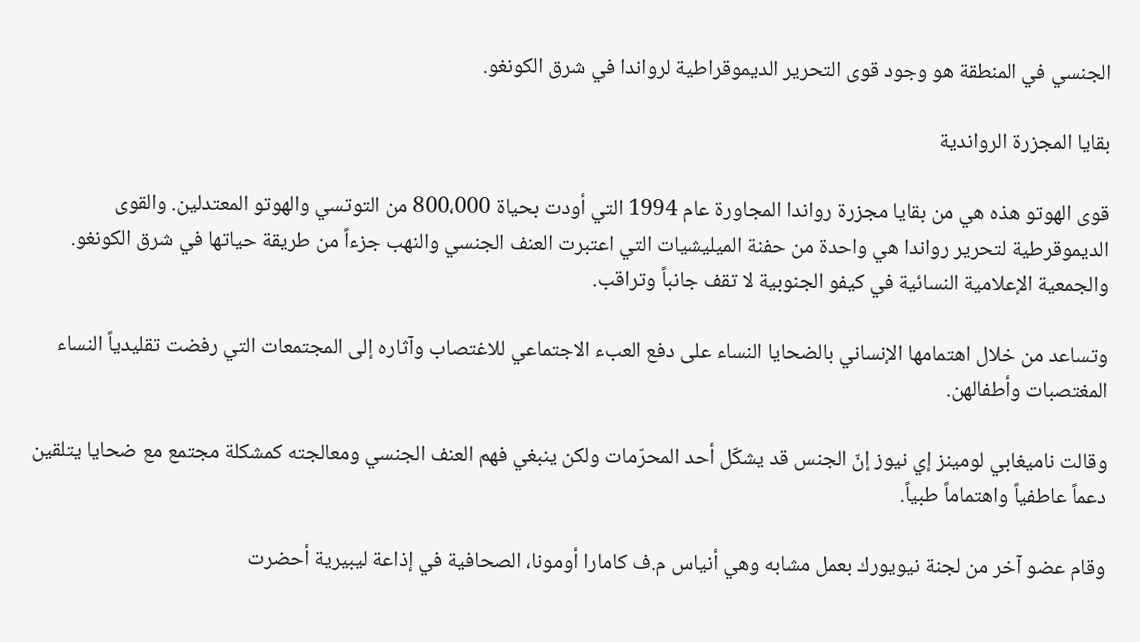الجنسي في المنطقة هو وجود قوى التحرير الديموقراطية لرواندا في شرق الكونغو.

بقايا المجزرة الرواندية

قوى الهوتو هذه هي من بقايا مجزرة رواندا المجاورة عام 1994 التي أودت بحياة 800،000 من التوتسي والهوتو المعتدلين. والقوى الديموقرطية لتحرير رواندا هي واحدة من حفنة الميليشيات التي اعتبرت العنف الجنسي والنهب جزءاً من طريقة حياتها في شرق الكونغو. والجمعية الإعلامية النسائية في كيفو الجنوبية لا تقف جانباً وتراقب.

وتساعد من خلال اهتمامها الإنساني بالضحايا النساء على دفع العبء الاجتماعي للاغتصاب وآثاره إلى المجتمعات التي رفضت تقليدياً النساء المغتصبات وأطفالهن.

وقالت ناميغابي لومينز إي نيوز إنّ الجنس قد يشكّل أحد المحرّمات ولكن ينبغي فهم العنف الجنسي ومعالجته كمشكلة مجتمع مع ضحايا يتلقين دعماً عاطفياً واهتماماً طبياً.

وقام عضو آخر من لجنة نيويورك بعمل مشابه وهي أنياس م.ف كامارا أومونا، الصحافية في إذاعة ليبيرية أحضرت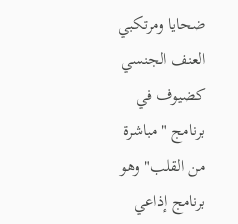ضحايا ومرتكبي العنف الجنسي كضيوف في برنامج "مباشرة من القلب" وهو برنامج إذاعي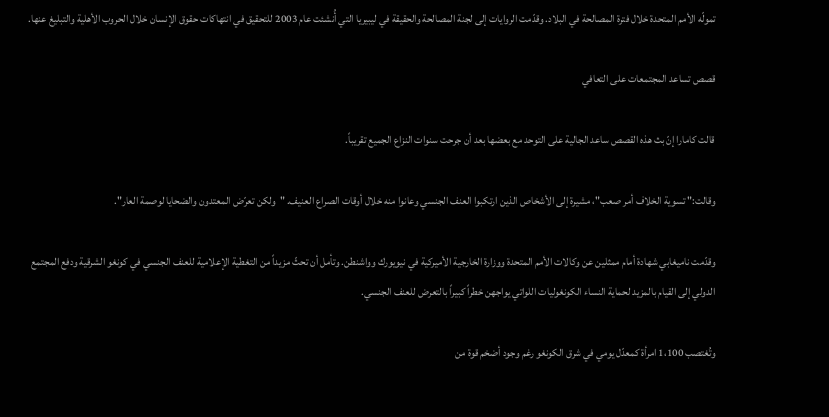تمولّه الأمم المتحدة خلال فترة المصالحة في البلاد. وقدّمت الروايات إلى لجنة المصالحة والحقيقة في ليبيريا التي أُنشئت عام 2003 للتحقيق في انتهاكات حقوق الإنسان خلال الحروب الأهلية والتبليغ عنها.

قصص تساعد المجتمعات على التعافي

قالت كامارا إنّ بث هذه القصص ساعد الجالية على التوحد مع بعضها بعد أن جرحت سنوات النزاع الجميع تقريباً.

وقالت:" تسوية الخلاف أمر صعب"، مشيرة إلى الأشخاص الذين ارتكبوا العنف الجنسي وعانوا منه خلال أوقات الصراع العنيف. "ولكن تعرّض المعتدون والضحايا لوصمة العار".

وقدّمت ناميغابي شهادة أمام ممثلين عن وكالات الأمم المتحدة ووزارة الخارجية الأميركية في نيويورك وواشنطن. وتأمل أن تحثّ مزيداً من التغطية الإعلامية للعنف الجنسي في كونغو الشرقية ودفع المجتمع الدولي إلى القيام بالمزيد لحماية النساء الكونغوليات اللواتي يواجهن خطراً كبيراً بالتعرض للعنف الجنسي.

وتُغتصب 1،100 امرأة كمعدّل يومي في شرق الكونغو رغم وجود أضخم قوة من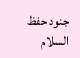جنود حفظ السلام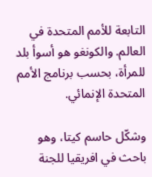التابعة للأمم المتحدة في العالم. والكونغو هو أسوأ بلد للمرأة، بحسب برنامج الأمم المتحدة الإنمائي.

وشكّل حاسم كيتا، وهو باحث في افريقيا للجنة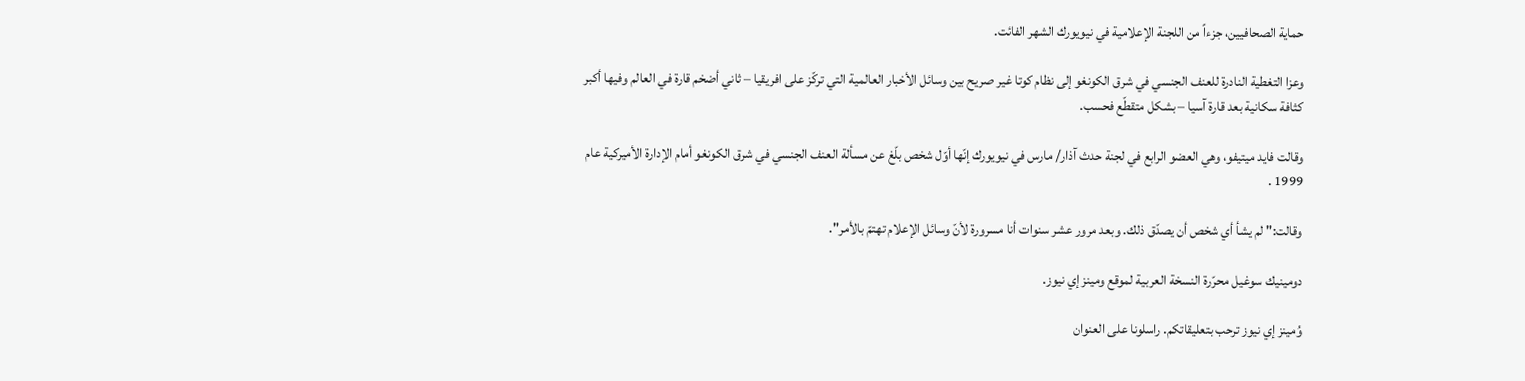حماية الصحافيين، جزءاً من اللجنة الإعلامية في نيويورك الشهر الفائت.

وعزا التغطية النادرة للعنف الجنسي في شرق الكونغو إلى نظام كوتا غير صريح بين وسائل الأخبار العالمية التي تركّز على افريقيا – ثاني أضخم قارة في العالم وفيها أكبر كثافة سكانية بعد قارة آسيا – بشكل متقطّع فحسب.

وقالت فايد ميتيفو، وهي العضو الرابع في لجنة حدث آذار/ مارس في نيويورك إنّها أوّل شخص بلّغ عن مسألة العنف الجنسي في شرق الكونغو أمام الإدارة الأميركية عام 1999 .

وقالت:" لم يشأ أي شخص أن يصدّق ذلك. وبعد مرور عشر سنوات أنا مسرورة لأنّ وسائل الإعلام تهتمّ بالأمر".

دومينيك سوغيل محرّرة النسخة العربية لموقع ومينز إي نيوز.

وُمينز إي نيوز ترحب بتعليقاتكم. راسلونا على العنوان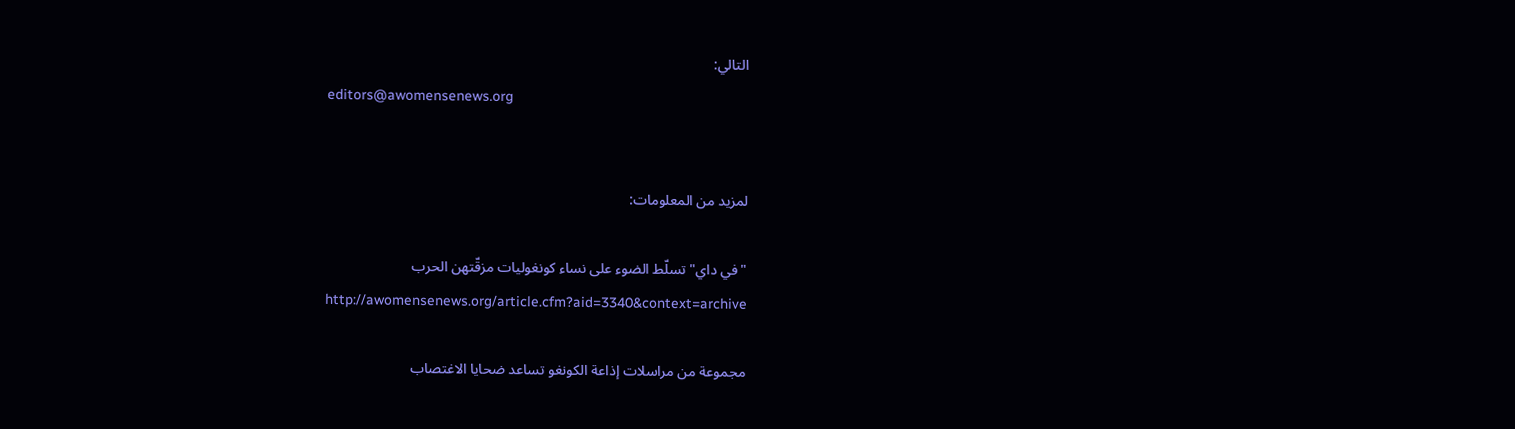التالي:
editors@awomensenews.org


لمزيد من المعلومات:

"في داي" تسلّط الضوء على نساء كونغوليات مزقّتهن الحرب
http://awomensenews.org/article.cfm?aid=3340&context=archive

مجموعة من مراسلات إذاعة الكونغو تساعد ضحايا الاغتصاب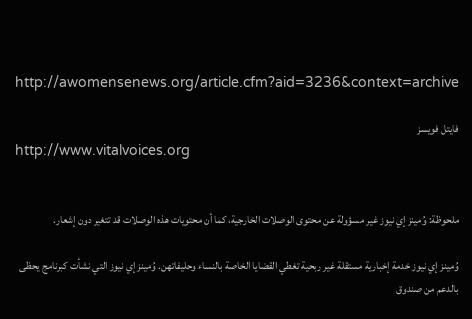http://awomensenews.org/article.cfm?aid=3236&context=archive

فايتل فويسز
http://www.vitalvoices.org


ملحوظة: وُمينز إي نيوز غير مسؤولة عن محتوى الوصلات الخارجية، كما أن محتويات هذه الوصلات قد تتغير دون إشعار.

وُمينز إي نيوز خدمة إخبارية مستقلة غير ربحية تغطي القضايا الخاصة بالنساء وحليفاتهن. وُمينز إي نيوز التي نشأت كبرنامج يحظى بالدعم من صندوق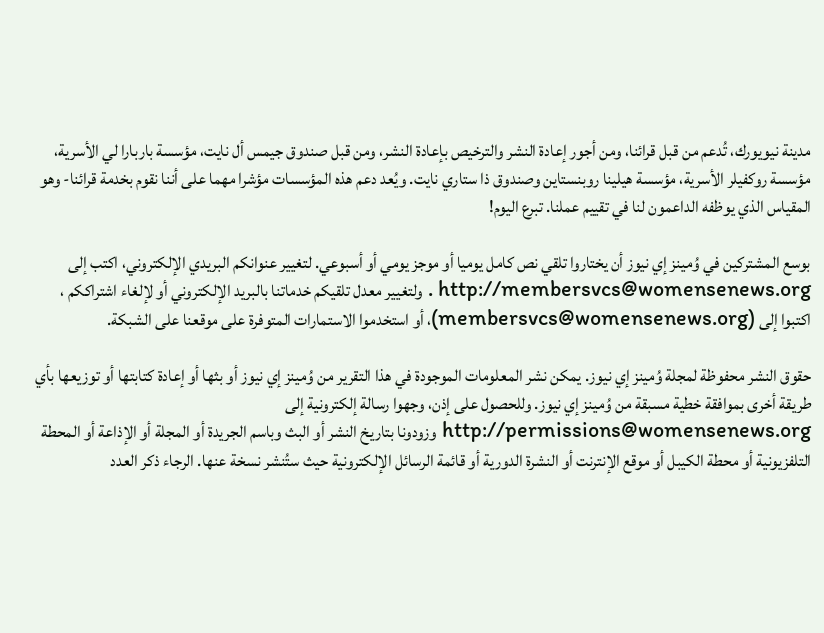مدينة نيويورك، تُدعم من قبل قرائنا، ومن أجور إعادة النشر والترخيص بإعادة النشر، ومن قبل صندوق جيمس أل نايت، مؤسسة باربارا لي الأسرية، مؤسسة روكفيلر الأسرية، مؤسسة هيلينا روبنستاين وصندوق ذا ستاري نايت. ويُعد دعم هذه المؤسسات مؤشرا مهما على أننا نقوم بخدمة قرائنا- وهو المقياس الذي يوظفه الداعمون لنا في تقييم عملنا. تبرع اليوم!

بوسع المشتركين في وُمينز إي نيوز أن يختاروا تلقي نص كامل يوميا أو موجز يومي أو أسبوعي. لتغيير عنوانكم البريدي الإلكتروني، اكتب إلى http://membersvcs@womensenews.org . ولتغيير معدل تلقيكم خدماتنا بالبريد الإلكتروني أو لإلغاء اشتراككم ، اكتبوا إلى (membersvcs@womensenews.org)، أو استخدموا الاستمارات المتوفرة على موقعنا على الشبكة.

حقوق النشر محفوظة لمجلة وُمينز إي نيوز. يمكن نشر المعلومات الموجودة في هذا التقرير من وُمينز إي نيوز أو بثها أو إعادة كتابتها أو توزيعها بأي طريقة أخرى بموافقة خطية مسبقة من وُمينز إي نيوز. وللحصول على إذن، وجهوا رسالة إلكترونية إلى http://permissions@womensenews.org وزودونا بتاريخ النشر أو البث وباسم الجريدة أو المجلة أو الإذاعة أو المحطة التلفزيونية أو محطة الكيبل أو موقع الإنترنت أو النشرة الدورية أو قائمة الرسائل الإلكترونية حيث ستُنشر نسخة عنها. الرجاء ذكر العدد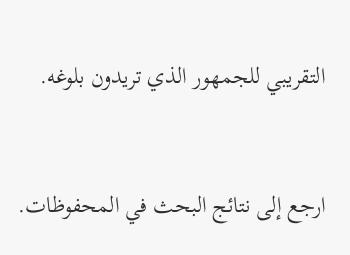التقريبي للجمهور الذي تريدون بلوغه.


ارجع إلى نتائج البحث في المحفوظات.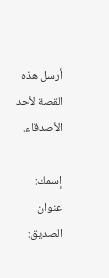أرسل هذه القصة لأحد الأصدقاء.

إسمك:
عنوان الصديق: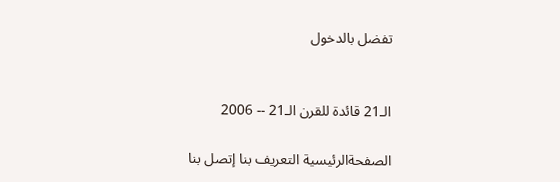تفضل بالدخول


الـ21 قائدة للقرن الـ21 -- 2006

الصفحةالرئيسية التعريف بنا إتصل بنا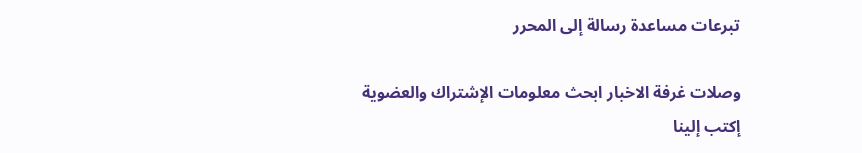تبرعات مساعدة رسالة إلى المحرر

وصلات غرفة الاخبار ابحث معلومات الإشتراك والعضوية
إكتب إلينا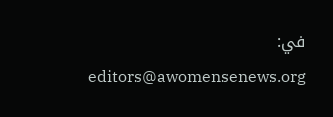في: editors@awomensenews.org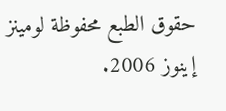حقوق الطبع محفوظة لومينز إينوز 2006.